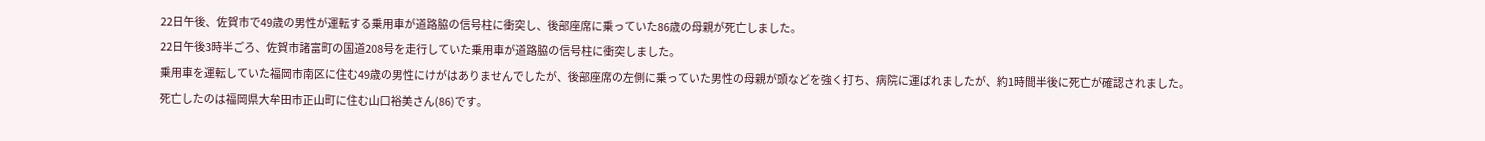22日午後、佐賀市で49歳の男性が運転する乗用車が道路脇の信号柱に衝突し、後部座席に乗っていた86歳の母親が死亡しました。
22日午後3時半ごろ、佐賀市諸富町の国道208号を走行していた乗用車が道路脇の信号柱に衝突しました。
乗用車を運転していた福岡市南区に住む49歳の男性にけがはありませんでしたが、後部座席の左側に乗っていた男性の母親が頭などを強く打ち、病院に運ばれましたが、約1時間半後に死亡が確認されました。
死亡したのは福岡県大牟田市正山町に住む山口裕美さん(86)です。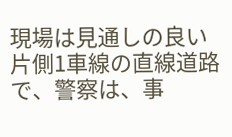現場は見通しの良い片側1車線の直線道路で、警察は、事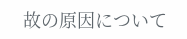故の原因について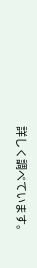詳しく調べています。